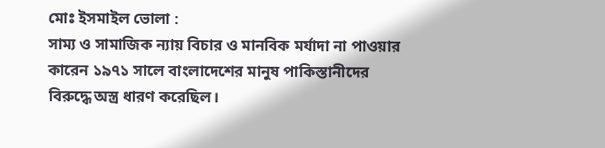মোঃ ইসমাইল ভোলা :
সাম্য ও সামাজিক ন্যায় বিচার ও মানবিক মর্যাদা না পাওয়ার কারেন ১৯৭১ সালে বাংলাদেশের মানুষ পাকিস্তানীদের বিরুদ্ধে অস্ত্র ধারণ করেছিল।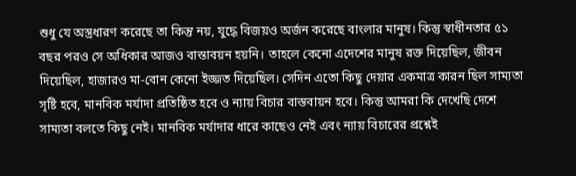শুধু যে অস্ত্রধারণ করেছে তা কিন্তু নয়, যুদ্ধে বিজয়ও অর্জন করেছে বাংলার মানুষ। কিন্তু স্বাধীনতার ৫১ বছর পরও সে অধিকার আজও বাস্তাবয়ন হয়নি। তাহলে কেনো এদেশের মানুষ রক্ত দিয়েছিল, জীবন দিয়েছিল, হাজারও মা-বোন কেনো ইজ্জত দিয়েছিল। সেদিন এতো কিছু দেয়ার একমাত্র কারন ছিল সাম্যতা সৃষ্টি হবে, মানবিক মর্যাদা প্রতিষ্ঠিত হবে ও ন্যায় বিচার বাস্তবায়ন হবে। কিন্তু আমরা কি দেখেছি দেশে সাম্যতা বলতে কিছু নেই। মানবিক মর্যাদার ধারে কাছেও নেই এবং ন্যায় বিচারের প্রশ্নেই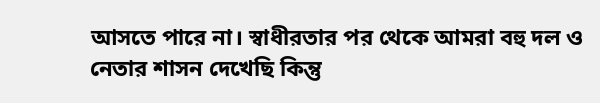আসতে পারে না। স্বাধীরতার পর থেকে আমরা বহু দল ও নেতার শাসন দেখেছি কিন্তু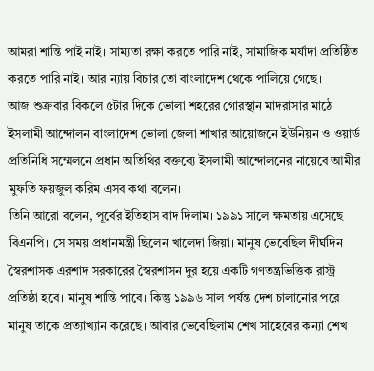আমরা শান্তি পাই নাই। সাম্যতা রক্ষা করতে পারি নাই, সামাজিক মর্যাদা প্রতিষ্ঠিত করতে পারি নাই। আর ন্যায় বিচার তো বাংলাদেশ থেকে পালিয়ে গেছে।
আজ শুক্রবার বিকলে ৫টার দিকে ভোলা শহরের গোরস্থান মাদরাসার মাঠে ইসলামী আন্দোলন বাংলাদেশ ভোলা জেলা শাখার আয়োজনে ইউনিয়ন ও ওয়ার্ড প্রতিনিধি সম্মেলনে প্রধান অতিথির বক্তব্যে ইসলামী আন্দোলনের নায়েবে আমীর মুফতি ফয়জুল করিম এসব কথা বলেন।
তিনি আরো বলেন, পূর্বের ইতিহাস বাদ দিলাম। ১৯৯১ সালে ক্ষমতায় এসেছে বিএনপি। সে সময় প্রধানমন্ত্রী ছিলেন খালেদা জিয়া। মানুষ ভেবেছিল দীর্ঘদিন স্বৈরশাসক এরশাদ সরকারের স্বৈরশাসন দুর হয়ে একটি গণতন্ত্রভিত্তিক রাস্ট্র প্রতিষ্ঠা হবে। মানুষ শান্তি পাবে। কিন্তু ১৯৯৬ সাল পর্যন্ত দেশ চালানোর পরে মানুষ তাকে প্রত্যাখ্যান করেছে। আবার ভেবেছিলাম শেখ সাহেবের কন্যা শেখ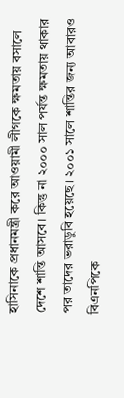হাসিনাকে প্রধানমন্ত্রী করে আওয়ামী লীগকে ক্ষমতায় বসালে দেশে শান্তি আসবে। কিন্তু না ২০০০ সাল পর্যন্ত ক্ষমতায় থাকার পর তাদের ভরাডুবি হয়েছে। ২০০১ সালে শান্তির জন্য আবারও বিএনপিকে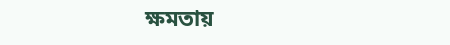ক্ষমতায়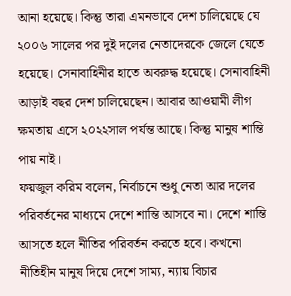আনা হয়েছে। কিন্তু তারা এমনভাবে দেশ চালিয়েছে যে ২০০৬ সালের পর দুই দলের নেতাদেরকে জেলে যেতে হয়েছে। সেনাবাহিনীর হাতে অবরুদ্ধ হয়েছে। সেনাবাহিনী আড়াই বছর দেশ চালিয়েছেন। আবার আওয়ামী লীগ ক্ষমতায় এসে ২০২২সাল পর্যন্ত আছে। কিন্তু মানুষ শান্তি পায় নাই।
ফয়জুল করিম বলেন, নির্বাচনে শুধু নেতা আর দলের পরিবর্তনের মাধ্যমে দেশে শান্তি আসবে না। দেশে শান্তি আসতে হলে নীতির পরিবর্তন করতে হবে। কখনো নীতিহীন মানুষ দিয়ে দেশে সাম্য, ন্যায় বিচার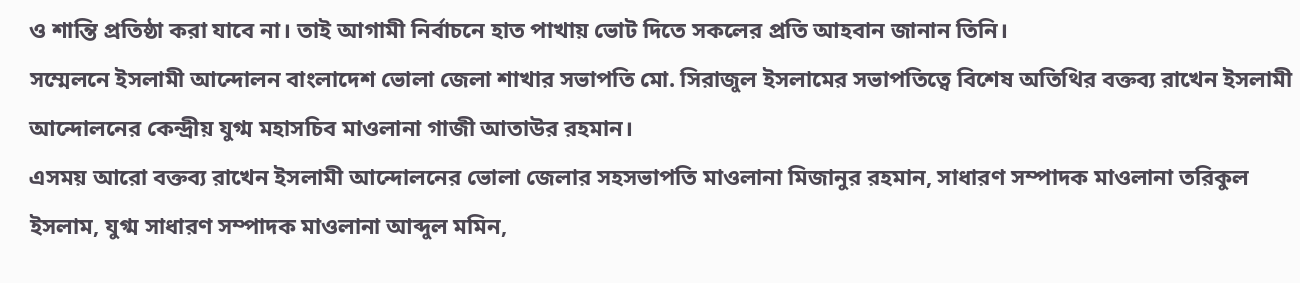ও শান্তি প্রতিষ্ঠা করা যাবে না। তাই আগামী নির্বাচনে হাত পাখায় ভোট দিতে সকলের প্রতি আহবান জানান তিনি।
সম্মেলনে ইসলামী আন্দোলন বাংলাদেশ ভোলা জেলা শাখার সভাপতি মো. সিরাজুল ইসলামের সভাপতিত্বে বিশেষ অতিথির বক্তব্য রাখেন ইসলামী আন্দোলনের কেন্দ্রীয় যুগ্ম মহাসচিব মাওলানা গাজী আতাউর রহমান।
এসময় আরো বক্তব্য রাখেন ইসলামী আন্দোলনের ভোলা জেলার সহসভাপতি মাওলানা মিজানুর রহমান, সাধারণ সম্পাদক মাওলানা তরিকুল ইসলাম, যুগ্ম সাধারণ সম্পাদক মাওলানা আব্দুল মমিন,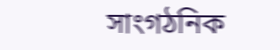সাংগঠনিক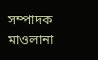সম্পাদক মাওলানা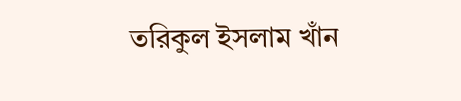তরিকুল ইসলাম খাঁন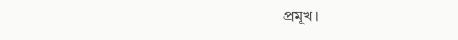প্রমূখ।